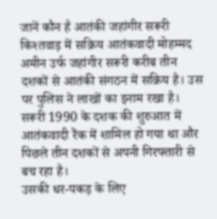जानें कौन है आतंकी जहांगीर सरूरी
किश्तवाड़ में सक्रिय आतंकवादी मोहम्मद अमीन उर्फ जहांगीर सरूरी करीब तीन दशकों से आतंकी संगठन में सक्रिय है। उस पर पुलिस ने लाखों का इनाम रखा है। सरूरी 1990 के दशक की शुरुआत में आतंकवादी रैंक में शामिल हो गया था और पिछले तीन दशकों से अपनी गिरफ्तारी से बच रहा है।
उसकी धर-पकड़ के लिए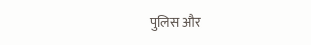पुलिस और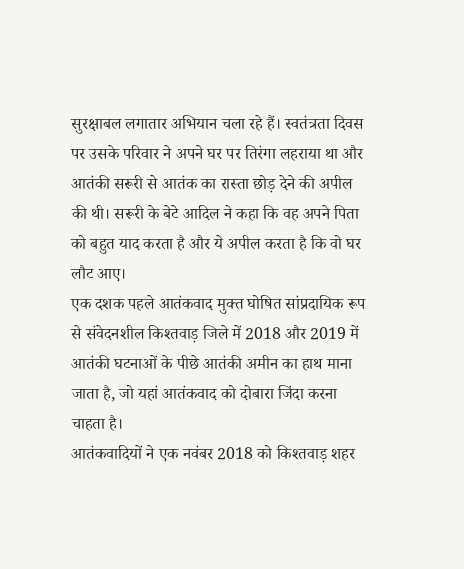सुरक्षाबल लगातार अभियान चला रहे हैं। स्वतंत्रता दिवस पर उसके परिवार ने अपने घर पर तिरंगा लहराया था और आतंकी सरूरी से आतंक का रास्ता छोड़ देने की अपील की थी। सरूरी के बेटे आदिल ने कहा कि वह अपने पिता को बहुत याद करता है और ये अपील करता है कि वो घर लौट आए।
एक दशक पहले आतंकवाद मुक्त घोषित सांप्रदायिक रूप से संवेदनशील किश्तवाड़ जिले में 2018 और 2019 में आतंकी घटनाओं के पीछे आतंकी अमीन का हाथ माना जाता है, जो यहां आतंकवाद को दोबारा जिंदा करना चाहता है।
आतंकवादियों ने एक नवंबर 2018 को किश्तवाड़ शहर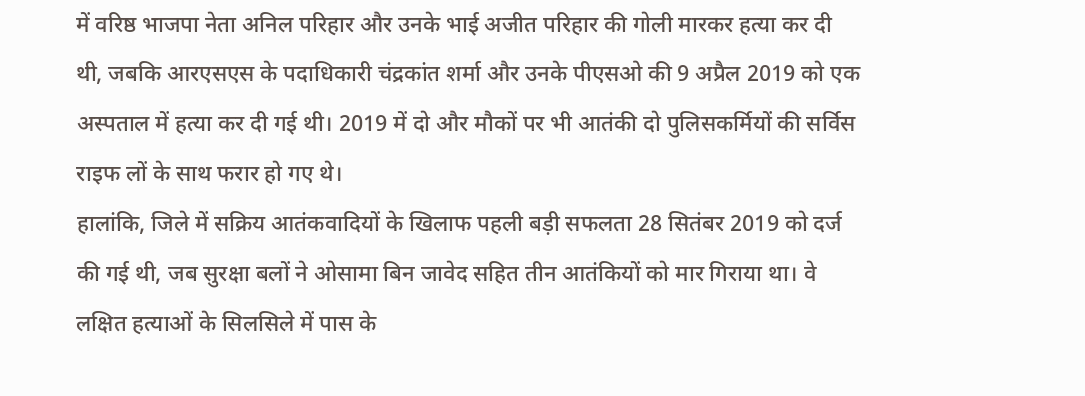में वरिष्ठ भाजपा नेता अनिल परिहार और उनके भाई अजीत परिहार की गोली मारकर हत्या कर दी थी, जबकि आरएसएस के पदाधिकारी चंद्रकांत शर्मा और उनके पीएसओ की 9 अप्रैल 2019 को एक अस्पताल में हत्या कर दी गई थी। 2019 में दो और मौकों पर भी आतंकी दो पुलिसकर्मियों की सर्विस राइफ लों के साथ फरार हो गए थे।
हालांकि, जिले में सक्रिय आतंकवादियों के खिलाफ पहली बड़ी सफलता 28 सितंबर 2019 को दर्ज की गई थी, जब सुरक्षा बलों ने ओसामा बिन जावेद सहित तीन आतंकियों को मार गिराया था। वे लक्षित हत्याओं के सिलसिले में पास के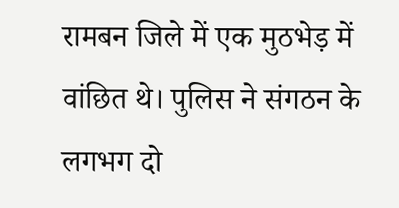रामबन जिले में एक मुठभेड़ में वांछित थे। पुलिस ने संगठन के लगभग दो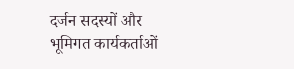दर्जन सदस्यों और भूमिगत कार्यकर्ताओं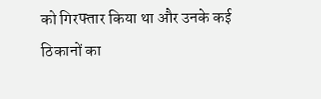को गिरफ्तार किया था और उनके कई ठिकानों का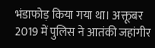भंडाफोड़ किया गया था। अक्तूबर 2019 में पुलिस ने आतंकी जहांगीर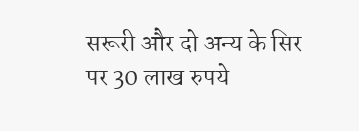सरूरी और दो अन्य के सिर पर 30 लाख रुपये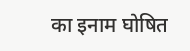का इनाम घोषित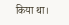किया था।